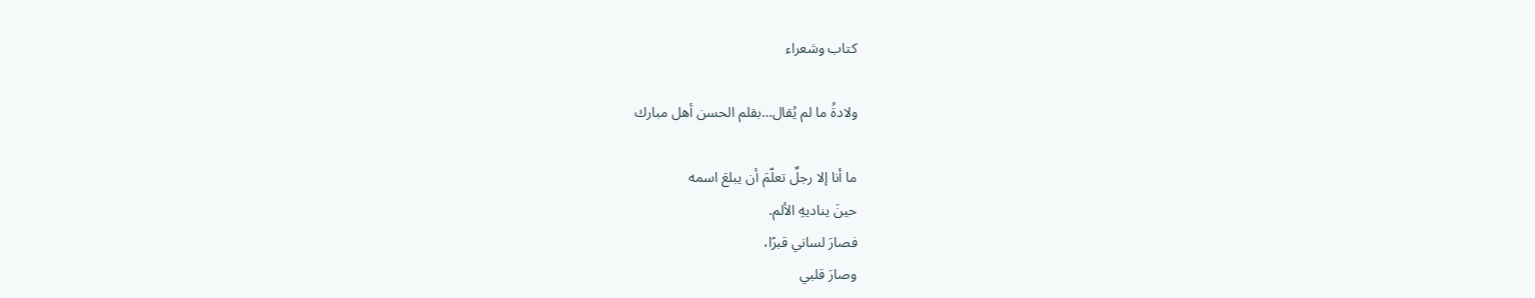كتاب وشعراء

ولادةُ ما لم يُقال…بقلم الحسن أهل مبارك

ما أنا إلا رجلٌ تعلّمَ أن يبلعَ اسمه
حينَ يناديهِ الألم.
فصارَ لساني قبرًا،
وصارَ قلبي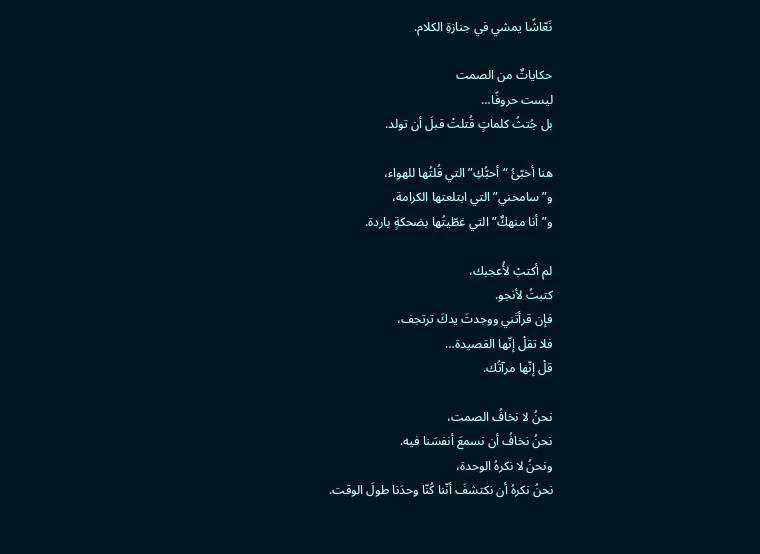نَعّاشًا يمشي في جنازةِ الكلام.

حكاياتٌ من الصمت
ليست حروفًا…
بل جُتثُ كلماتٍ قُتلتْ قبلَ أن تولد.

هنا أخبّئُ “أحبُّكِ” التي قُلتُها للهواء،
و”سامحني” التي ابتلعتها الكرامة،
و”أنا منهكٌ” التي غطّيتُها بضحكةٍ باردة.

لم أكتبْ لأُعجبك،
كتبتُ لأنجو.
فإن قرأتَني ووجدتَ يدكَ ترتجف،
فلا تقلْ إنّها القصيدة…
قلْ إنّها مرآتُك.

نحنُ لا نخافُ الصمت،
نحنُ نخافُ أن نسمعَ أنفسَنا فيه.
ونحنُ لا نكرهُ الوحدة،
نحنُ نكرهُ أن نكتشفَ أنّنا كُنّا وحدَنا طولَ الوقت.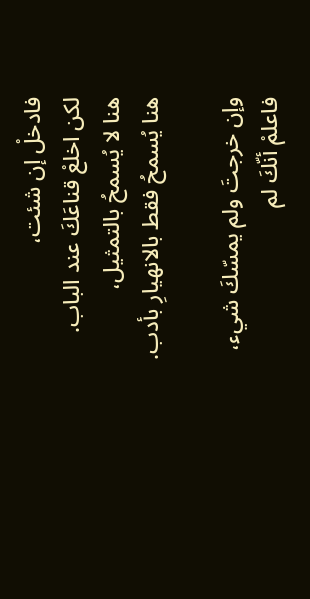فادخلْ إن شئت،
لكن اخلعْ قناعَكَ عند الباب.
هنا لا يُسمحُ بالتمثيل،
هنا يُسمحُ فقط بالانهيارِ بأدب.

وإن خرجتَ ولم يمسّكَ شيء،
فاعلمْ أنّكَ لم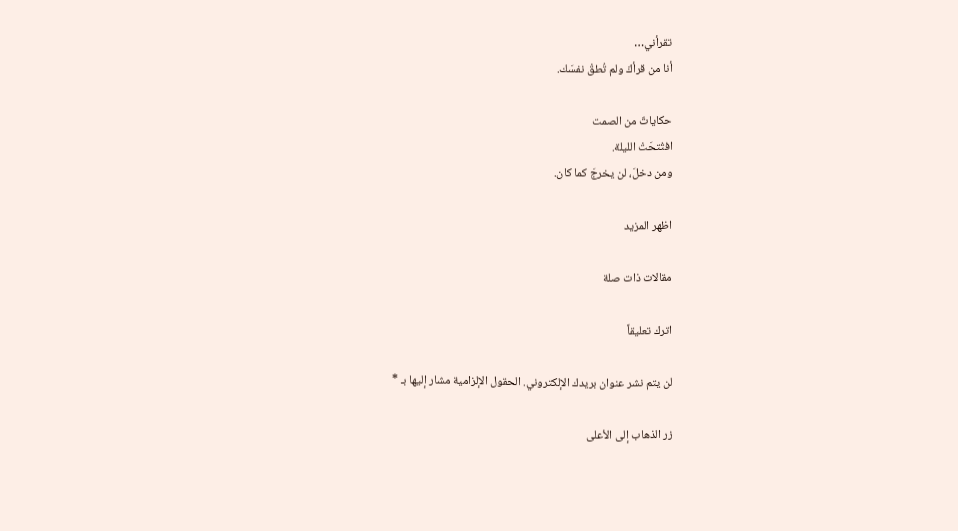تقرأني…
أنا من قرأكَ ولم تُطقْ نفسَك.

حكاياتٌ من الصمت
افتُتحَتْ الليلة.
ومن دخلَ، لن يخرجَ كما كان.

اظهر المزيد

مقالات ذات صلة

اترك تعليقاً

لن يتم نشر عنوان بريدك الإلكتروني. الحقول الإلزامية مشار إليها بـ *

زر الذهاب إلى الأعلى